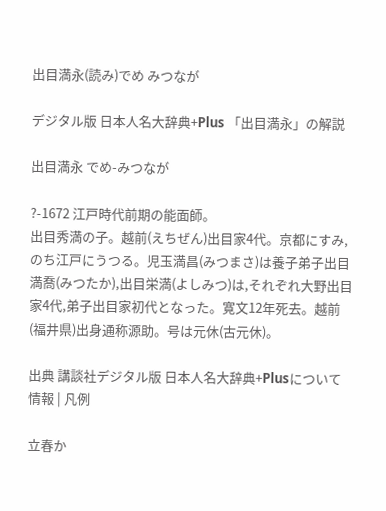出目満永(読み)でめ みつなが

デジタル版 日本人名大辞典+Plus 「出目満永」の解説

出目満永 でめ-みつなが

?-1672 江戸時代前期の能面師。
出目秀満の子。越前(えちぜん)出目家4代。京都にすみ,のち江戸にうつる。児玉満昌(みつまさ)は養子弟子出目満喬(みつたか),出目栄満(よしみつ)は,それぞれ大野出目家4代,弟子出目家初代となった。寛文12年死去。越前(福井県)出身通称源助。号は元休(古元休)。

出典 講談社デジタル版 日本人名大辞典+Plusについて 情報 | 凡例

立春か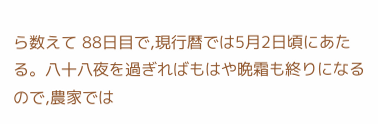ら数えて 88日目で,現行暦では5月2日頃にあたる。八十八夜を過ぎればもはや晩霜も終りになるので,農家では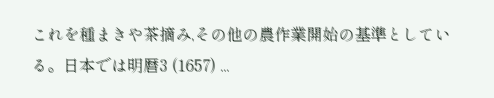これを種まきや茶摘み,その他の農作業開始の基準としている。日本では明暦3 (1657) ...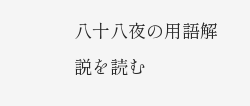八十八夜の用語解説を読む